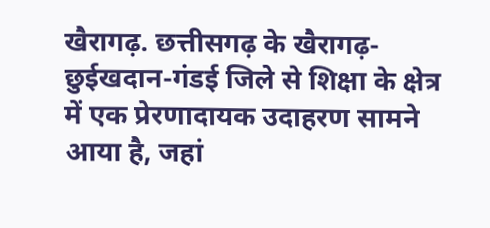खैरागढ़. छत्तीसगढ़ के खैरागढ़-छुईखदान-गंडई जिले से शिक्षा के क्षेत्र में एक प्रेरणादायक उदाहरण सामने आया है, जहां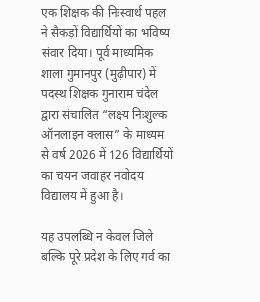एक शिक्षक की निःस्वार्थ पहल ने सैकड़ों विद्यार्थियों का भविष्य संवार दिया। पूर्व माध्यमिक शाला गुमानपुर (मुढ़ीपार) में पदस्थ शिक्षक गुनाराम चंदेल द्वारा संचालित “लक्ष्य निःशुल्क ऑनलाइन क्लास” के माध्यम से वर्ष 2026 में 126 विद्यार्थियों का चयन जवाहर नवोदय विद्यालय में हुआ है।

यह उपलब्धि न केवल जिले बल्कि पूरे प्रदेश के लिए गर्व का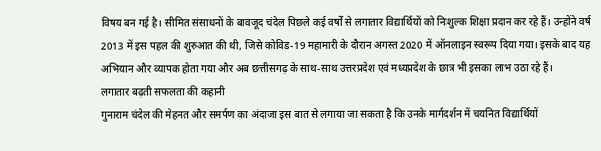विषय बन गई है। सीमित संसाधनों के बावजूद चंदेल पिछले कई वर्षों से लगातार विद्यार्थियों को निःशुल्क शिक्षा प्रदान कर रहे हैं। उन्होंने वर्ष 2013 में इस पहल की शुरुआत की थी, जिसे कोविड-19 महामारी के दौरान अगस्त 2020 में ऑनलाइन स्वरूप दिया गया। इसके बाद यह अभियान और व्यापक होता गया और अब छत्तीसगढ़ के साथ-साथ उत्तरप्रदेश एवं मध्यप्रदेश के छात्र भी इसका लाभ उठा रहे हैं।
लगातार बढ़ती सफलता की कहानी
गुनाराम चंदेल की मेहनत और समर्पण का अंदाजा इस बात से लगाया जा सकता है कि उनके मार्गदर्शन में चयनित विद्यार्थियों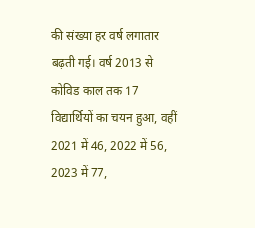की संख्या हर वर्ष लगातार बढ़ती गई। वर्ष 2013 से कोविड काल तक 17 विद्यार्थियों का चयन हुआ, वहीं 2021 में 46, 2022 में 56, 2023 में 77,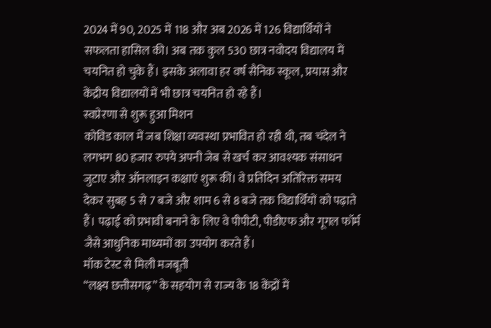2024 में 90, 2025 में 118 और अब 2026 में 126 विद्यार्थियों ने सफलता हासिल की। अब तक कुल 530 छात्र नवोदय विद्यालय में चयनित हो चुके हैं। इसके अलावा हर वर्ष सैनिक स्कूल, प्रयास और केंद्रीय विद्यालयों में भी छात्र चयनित हो रहे हैं।
स्वप्रेरणा से शुरू हुआ मिशन
कोविड काल में जब शिक्षा व्यवस्था प्रभावित हो रही थी, तब चंदेल ने लगभग 80 हजार रुपये अपनी जेब से खर्च कर आवश्यक संसाधन जुटाए और ऑनलाइन कक्षाएं शुरू कीं। वे प्रतिदिन अतिरिक्त समय देकर सुबह 5 से 7 बजे और शाम 6 से 8 बजे तक विद्यार्थियों को पढ़ाते हैं। पढ़ाई को प्रभावी बनाने के लिए वे पीपीटी, पीडीएफ और गूगल फॉर्म जैसे आधुनिक माध्यमों का उपयोग करते हैं।
मॉक टेस्ट से मिली मजबूती
“लक्ष्य छत्तीसगढ़” के सहयोग से राज्य के 18 केंद्रों में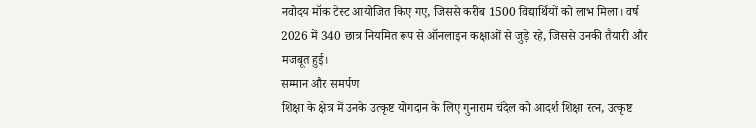नवोदय मॉक टेस्ट आयोजित किए गए, जिससे करीब 1500 विद्यार्थियों को लाभ मिला। वर्ष 2026 में 340 छात्र नियमित रूप से ऑनलाइन कक्षाओं से जुड़े रहे, जिससे उनकी तैयारी और मजबूत हुई।
सम्मान और समर्पण
शिक्षा के क्षेत्र में उनके उत्कृष्ट योगदान के लिए गुनाराम चंदेल को आदर्श शिक्षा रत्न, उत्कृष्ट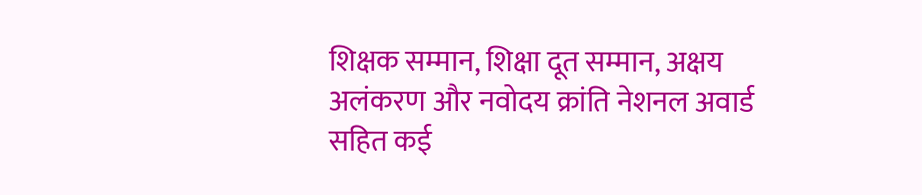शिक्षक सम्मान, शिक्षा दूत सम्मान, अक्षय अलंकरण और नवोदय क्रांति नेशनल अवार्ड सहित कई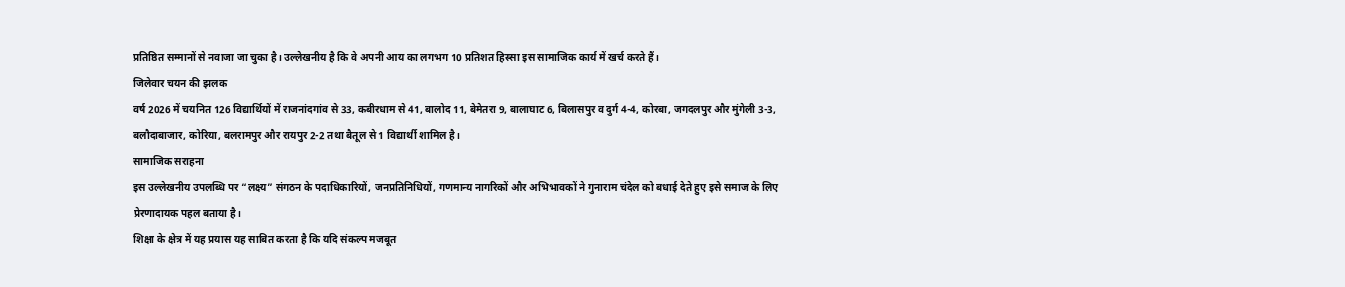प्रतिष्ठित सम्मानों से नवाजा जा चुका है। उल्लेखनीय है कि वे अपनी आय का लगभग 10 प्रतिशत हिस्सा इस सामाजिक कार्य में खर्च करते हैं।
जिलेवार चयन की झलक
वर्ष 2026 में चयनित 126 विद्यार्थियों में राजनांदगांव से 33, कबीरधाम से 41, बालोद 11, बेमेतरा 9, बालाघाट 6, बिलासपुर व दुर्ग 4-4, कोरबा, जगदलपुर और मुंगेली 3-3, बलौदाबाजार, कोरिया, बलरामपुर और रायपुर 2-2 तथा बैतूल से 1 विद्यार्थी शामिल है।
सामाजिक सराहना
इस उल्लेखनीय उपलब्धि पर “लक्ष्य” संगठन के पदाधिकारियों, जनप्रतिनिधियों, गणमान्य नागरिकों और अभिभावकों ने गुनाराम चंदेल को बधाई देते हुए इसे समाज के लिए प्रेरणादायक पहल बताया है।
शिक्षा के क्षेत्र में यह प्रयास यह साबित करता है कि यदि संकल्प मजबूत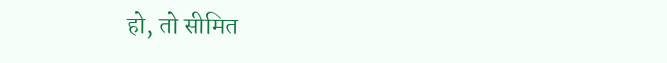हो, तो सीमित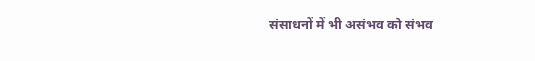संसाधनों में भी असंभव को संभव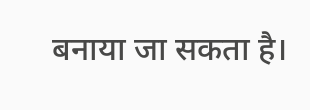बनाया जा सकता है।